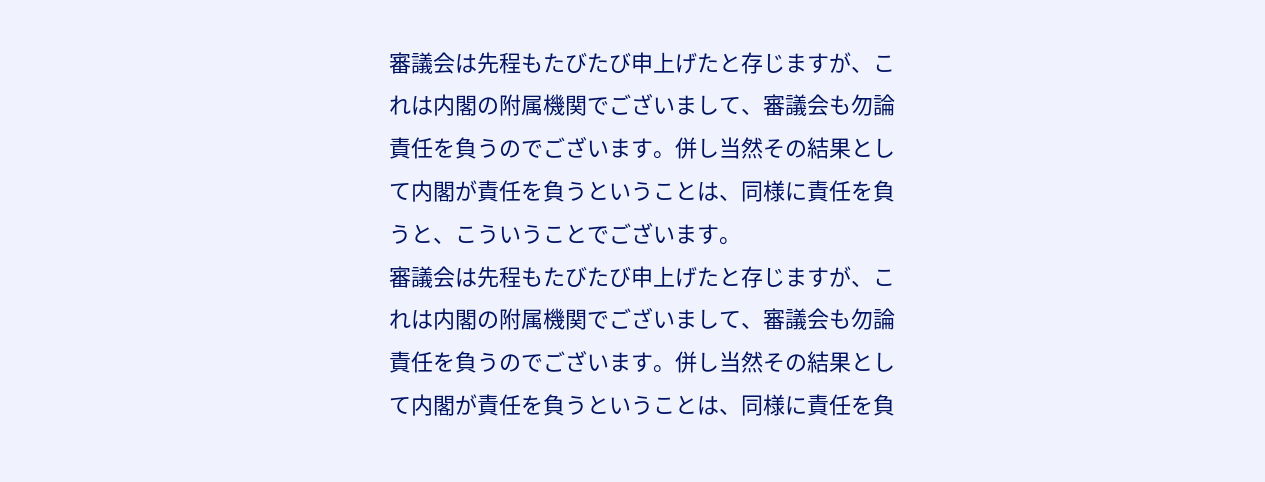審議会は先程もたびたび申上げたと存じますが、これは内閣の附属機関でございまして、審議会も勿論責任を負うのでございます。併し当然その結果として内閣が責任を負うということは、同様に責任を負うと、こういうことでございます。
審議会は先程もたびたび申上げたと存じますが、これは内閣の附属機関でございまして、審議会も勿論責任を負うのでございます。併し当然その結果として内閣が責任を負うということは、同様に責任を負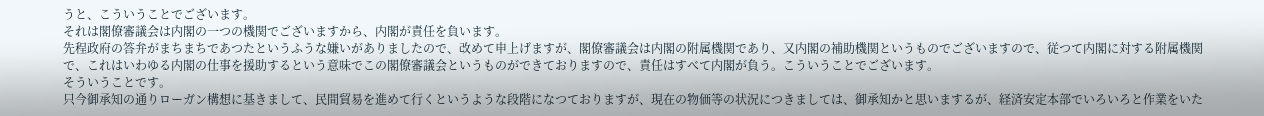うと、こういうことでございます。
それは閣僚審議会は内閣の一つの機関でございますから、内閣が責任を負います。
先程政府の答弁がまちまちであつたというふうな嫌いがありましたので、改めて申上げますが、閣僚審議会は内閣の附属機関であり、又内閣の補助機関というものでございますので、従つて内閣に対する附属機関で、これはいわゆる内閣の仕事を援助するという意味でこの閣僚審議会というものができておりますので、責任はすべて内閣が負う。こういうことでございます。
そういうことです。
只今御承知の通りローガン構想に基きまして、民間貿易を進めて行くというような段階になつておりますが、現在の物価等の状況につきましては、御承知かと思いまするが、経済安定本部でいろいろと作業をいた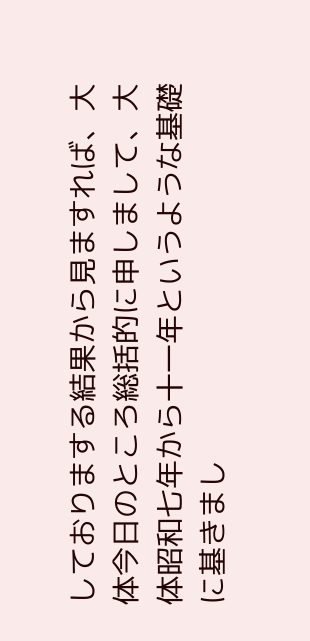しておりまする結果から見ますれば、大体今日のところ総括的に申しまして、大体昭和七年から十一年というような基礎に基きまし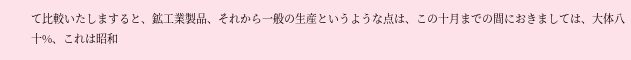て比較いたしますると、鉱工業製品、それから一般の生産というような点は、この十月までの間におきましては、大体八十%、これは昭和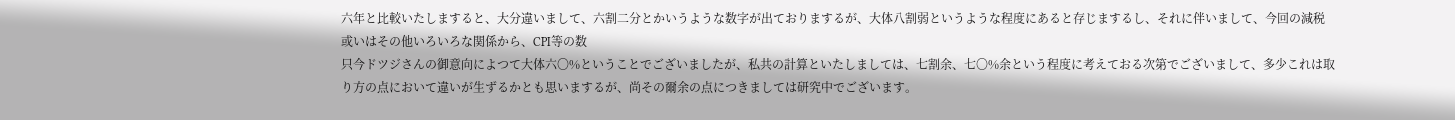六年と比較いたしますると、大分違いまして、六割二分とかいうような数字が出ておりまするが、大体八割弱というような程度にあると存じまするし、それに伴いまして、今回の減税或いはその他いろいろな関係から、CPI等の数
只今ドツジさんの御意向によつて大体六〇%ということでございましたが、私共の計算といたしましては、七割余、七〇%余という程度に考えておる次第でございまして、多少これは取り方の点において違いが生ずるかとも思いまするが、尚その爾余の点につきましては研究中でございます。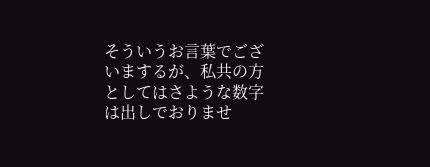そういうお言葉でございまするが、私共の方としてはさような数字は出しでおりませ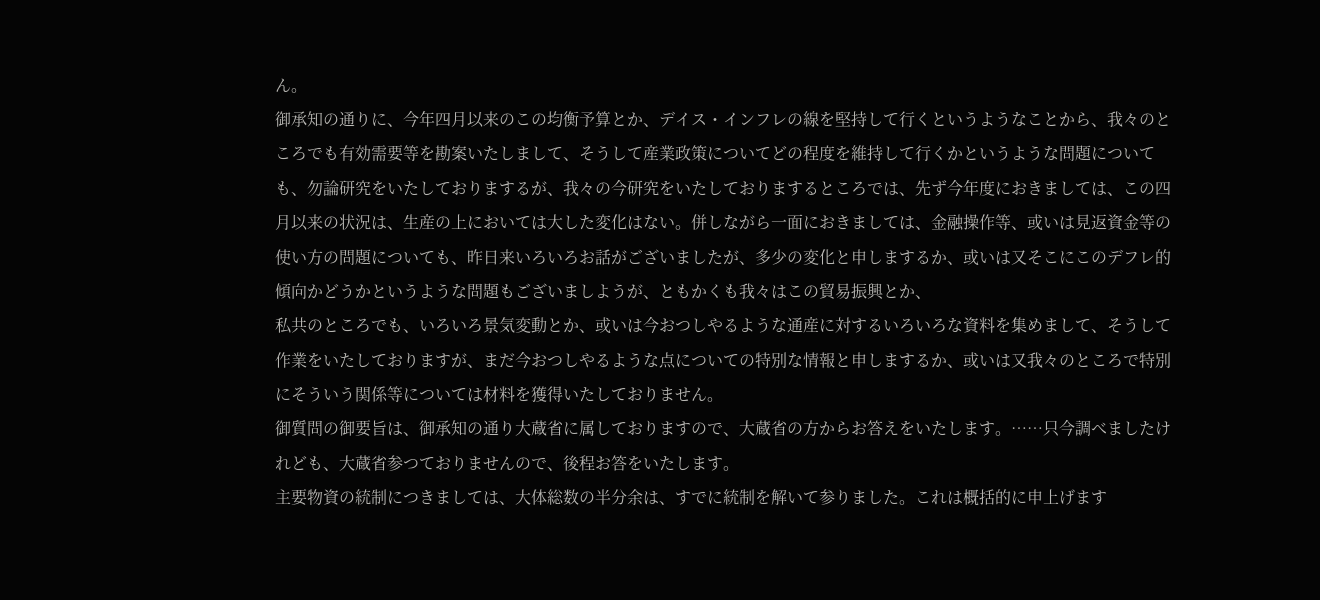ん。
御承知の通りに、今年四月以来のこの均衡予算とか、デイス・インフレの線を堅持して行くというようなことから、我々のところでも有効需要等を勘案いたしまして、そうして産業政策についてどの程度を維持して行くかというような問題についても、勿論研究をいたしておりまするが、我々の今研究をいたしておりまするところでは、先ず今年度におきましては、この四月以来の状況は、生産の上においては大した変化はない。併しながら一面におきましては、金融操作等、或いは見返資金等の使い方の問題についても、昨日来いろいろお話がございましたが、多少の変化と申しまするか、或いは又そこにこのデフレ的傾向かどうかというような問題もございましようが、ともかくも我々はこの貿易振興とか、
私共のところでも、いろいろ景気変動とか、或いは今おつしやるような通産に対するいろいろな資料を集めまして、そうして作業をいたしておりますが、まだ今おつしやるような点についての特別な情報と申しまするか、或いは又我々のところで特別にそういう関係等については材料を獲得いたしておりません。
御質問の御要旨は、御承知の通り大蔵省に属しておりますので、大蔵省の方からお答えをいたします。……只今調べましたけれども、大蔵省参つておりませんので、後程お答をいたします。
主要物資の統制につきましては、大体総数の半分余は、すでに統制を解いて参りました。これは概括的に申上げます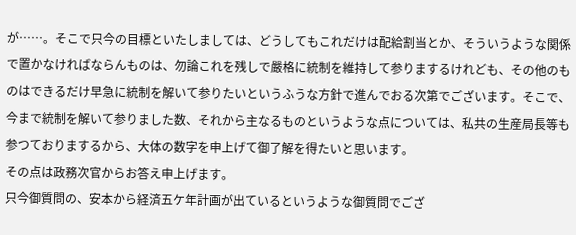が……。そこで只今の目標といたしましては、どうしてもこれだけは配給割当とか、そういうような関係で置かなければならんものは、勿論これを残しで嚴格に統制を維持して参りまするけれども、その他のものはできるだけ早急に統制を解いて参りたいというふうな方針で進んでおる次第でございます。そこで、今まで統制を解いて参りました数、それから主なるものというような点については、私共の生産局長等も参つておりまするから、大体の数字を申上げて御了解を得たいと思います。
その点は政務次官からお答え申上げます。
只今御質問の、安本から経済五ケ年計画が出ているというような御質問でござ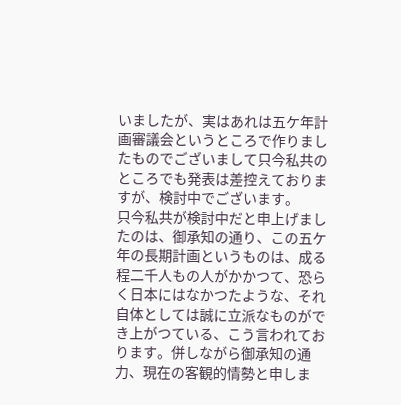いましたが、実はあれは五ケ年計画審議会というところで作りましたものでございまして只今私共のところでも発表は差控えておりますが、検討中でございます。
只今私共が検討中だと申上げましたのは、御承知の通り、この五ケ年の長期計画というものは、成る程二千人もの人がかかつて、恐らく日本にはなかつたような、それ自体としては誠に立派なものができ上がつている、こう言われております。併しながら御承知の通力、現在の客観的情勢と申しま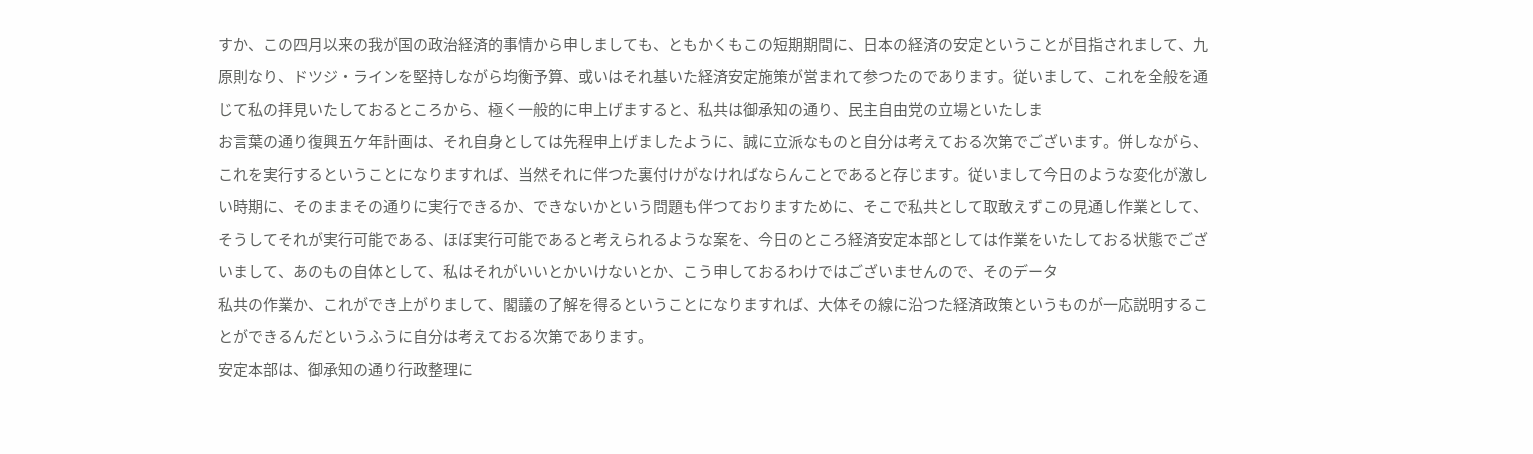すか、この四月以来の我が国の政治経済的事情から申しましても、ともかくもこの短期期間に、日本の経済の安定ということが目指されまして、九原則なり、ドツジ・ラインを堅持しながら均衡予算、或いはそれ基いた経済安定施策が営まれて参つたのであります。従いまして、これを全般を通じて私の拝見いたしておるところから、極く一般的に申上げますると、私共は御承知の通り、民主自由党の立場といたしま
お言葉の通り復興五ケ年計画は、それ自身としては先程申上げましたように、誠に立派なものと自分は考えておる次第でございます。併しながら、これを実行するということになりますれば、当然それに伴つた裏付けがなければならんことであると存じます。従いまして今日のような変化が激しい時期に、そのままその通りに実行できるか、できないかという問題も伴つておりますために、そこで私共として取敢えずこの見通し作業として、そうしてそれが実行可能である、ほぼ実行可能であると考えられるような案を、今日のところ経済安定本部としては作業をいたしておる状態でございまして、あのもの自体として、私はそれがいいとかいけないとか、こう申しておるわけではございませんので、そのデータ
私共の作業か、これができ上がりまして、閣議の了解を得るということになりますれば、大体その線に沿つた経済政策というものが一応説明することができるんだというふうに自分は考えておる次第であります。
安定本部は、御承知の通り行政整理に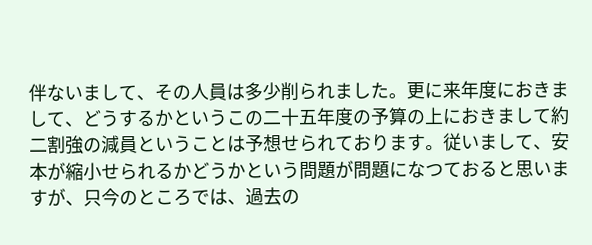伴ないまして、その人員は多少削られました。更に来年度におきまして、どうするかというこの二十五年度の予算の上におきまして約二割強の減員ということは予想せられております。従いまして、安本が縮小せられるかどうかという問題が問題になつておると思いますが、只今のところでは、過去の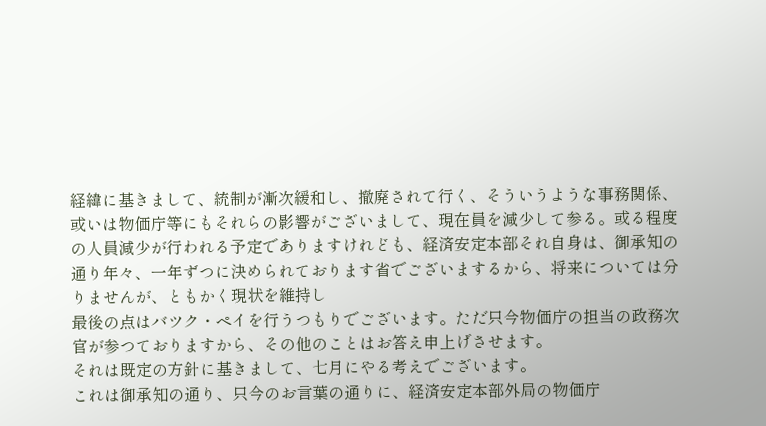経緯に基きまして、統制が漸次緩和し、撤廃されて行く、そういうような事務関係、或いは物価庁等にもそれらの影響がございまして、現在員を減少して参る。或る程度の人員減少が行われる予定でありますけれども、経済安定本部それ自身は、御承知の通り年々、一年ずつに決められております省でございまするから、将来については分りませんが、ともかく現状を維持し
最後の点はバツク・ペイを行うつもりでございます。ただ只今物価庁の担当の政務次官が参つておりますから、その他のことはお答え申上げさせます。
それは既定の方針に基きまして、七月にやる考えでございます。
これは御承知の通り、只今のお言葉の通りに、経済安定本部外局の物価庁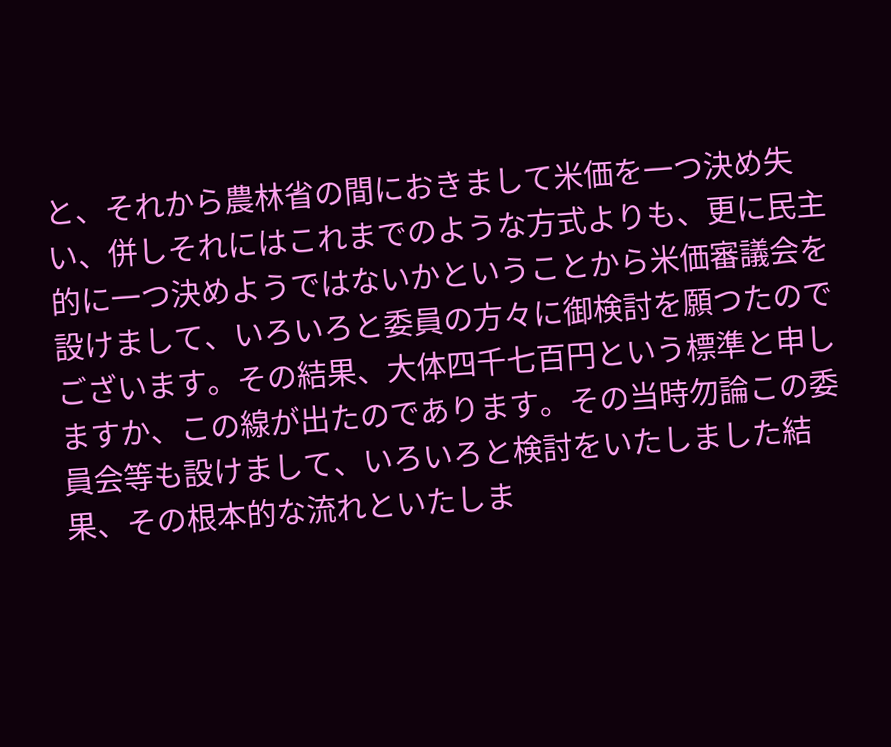と、それから農林省の間におきまして米価を一つ決め失い、併しそれにはこれまでのような方式よりも、更に民主的に一つ決めようではないかということから米価審議会を設けまして、いろいろと委員の方々に御検討を願つたのでございます。その結果、大体四千七百円という標準と申しますか、この線が出たのであります。その当時勿論この委員会等も設けまして、いろいろと検討をいたしました結果、その根本的な流れといたしま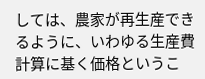しては、農家が再生産できるように、いわゆる生産費計算に基く価格というこ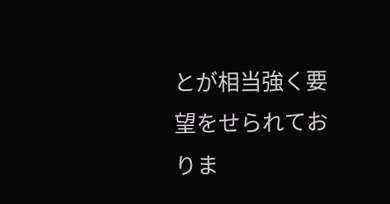とが相当強く要望をせられておりま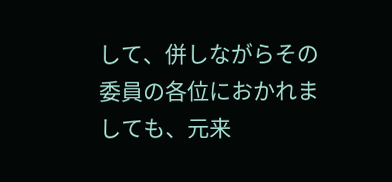して、併しながらその委員の各位におかれましても、元来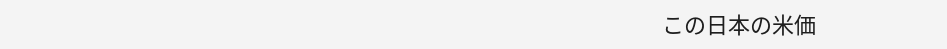この日本の米価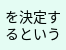を決定するという